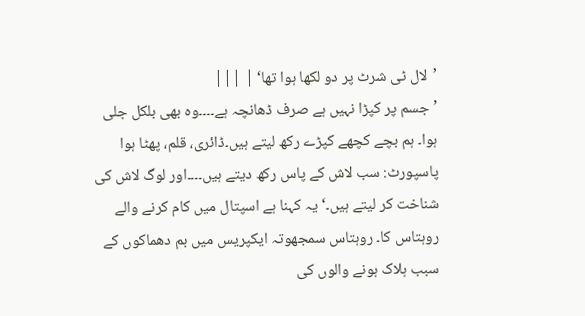’لال ٹی شرٹ پر دو لکھا ہوا تھا‘ | |||
’جسم پر کپڑا نہیں ہے صرف ڈھانچہ ہے۔۔۔۔وہ بھی بلکل جلی ہوا۔ ہم بچے کچھے کپڑے رکھ لیتے ہیں۔ڈائری، قلم، پھٹا ہوا پاسپورٹ: سب لاش کے پاس رکھ دیتے ہیں۔۔۔۔اور لوگ لاش کی شناخت کر لیتے ہیں۔‘ یہ کہنا ہے اسپتال میں کام کرنے والے روہتاس کا۔ روہتاس سمجھوتہ ایکپریس میں بم دھماکوں کے سبب ہلاک ہونے والوں کی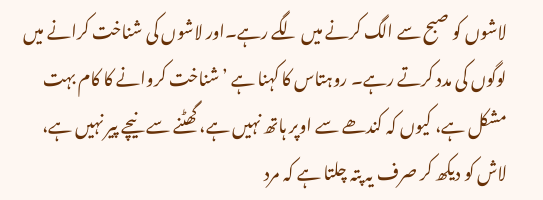لاشوں کو صبح سے الگ کرنے میں لگے رہے۔اور لاشوں کی شناخت کرانے میں لوگوں کی مدد کرتے رہے۔ روہتاس کا کہنا ہے ’شناخت کروانے کا کام بہت مشکل ہے، کیوں کہ کندھے سے اوپر ہاتھ نہیں ہے، گھٹنے سے نیچے پیر نہیں ہے، لاش کو دیکھ کر صرف یہ پتہ چلتا ہے کہ مرد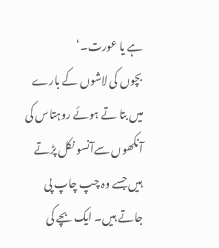ہے یا عورت۔‘
بچوں کی لاشوں کے بارے میں بتا تے ہوئے روہتاس کی آنکھوں سےآنسو نکل پڑتے ہیں جسے وہ چپ چاپ پی جاتے ہیں۔ ایک بچے کی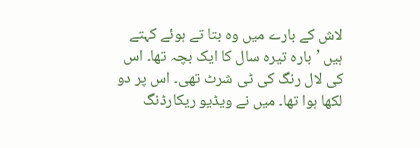لاش کے بارے میں وہ بتا تے ہوئے کہتے ہیں ’بارہ تیرہ سال کا ایک بچہ تھا۔ اس کی لال رنگ کی ٹی شرٹ تھی۔ اس پر دو لکھا ہوا تھا۔ میں نے ویڈیو ریکارڈنگ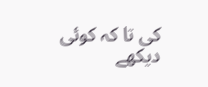کی تا کہ کوئی دیکھے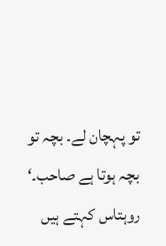تو پہچان لے۔ بچہ تو بچہ ہوتا ہے صاحب۔‘ روہتاس کہتے ہیں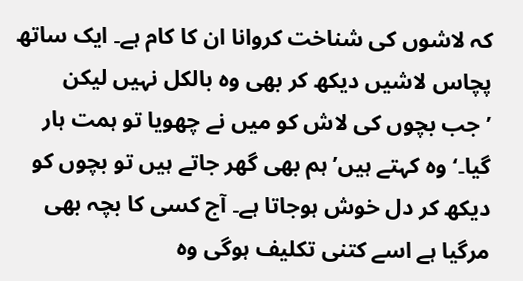کہ لاشوں کی شناخت کروانا ان کا کام ہے۔ ایک ساتھ پچاس لاشیں دیکھ کر بھی وہ بالکل نہیں لیکن ’جب بچوں کی لاش کو میں نے چھویا تو ہمت ہار گیا۔‘ وہ کہتے ہیں’ہم بھی گھر جاتے ہیں تو بچوں کو دیکھ کر دل خوش ہوجاتا ہے۔ آج کسی کا بچہ بھی مرگیا ہے اسے کتنی تکلیف ہوگی وہ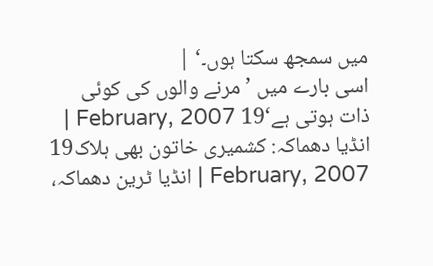میں سمجھ سکتا ہوں۔‘ |
اسی بارے میں ’مرنے والوں کی کوئی ذات ہوتی ہے‘19 February, 2007 | انڈیا دھماکہ: کشمیری خاتون بھی ہلاک19 February, 2007 | انڈیا ٹرین دھماکہ،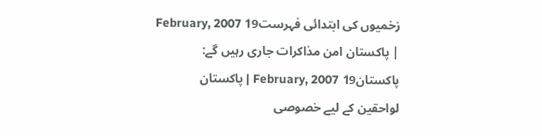زخمیوں کی ابتدائی فہرست19 February, 2007 | پاکستان امن مذاکرات جاری رہیں گے: پاکستان19 February, 2007 | پاکستان لواحقین کے لیے خصوصی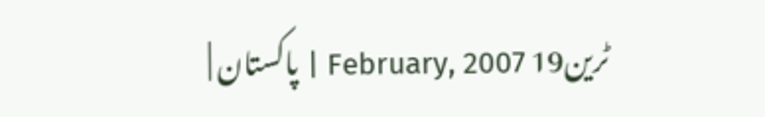ٹرین19 February, 2007 | پاکستان |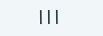|||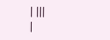| |||
|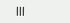|||